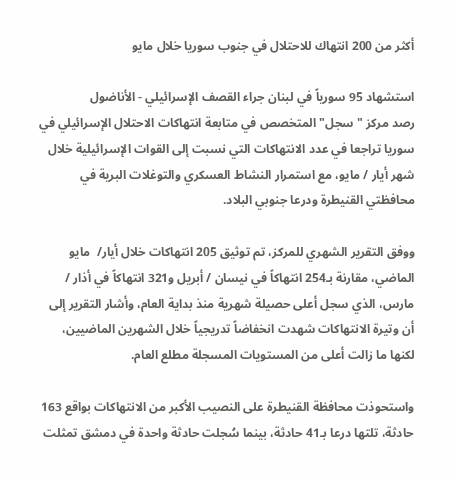أكثر من 200 انتهاك للاحتلال في جنوب سوريا خلال مايو

استشهاد 95 سورياً في لبنان جراء القصف الإسرائيلي - الأناضول
رصد مركز "سجل" المتخصص في متابعة انتهاكات الاحتلال الإسرائيلي في سوريا تراجعا في عدد الانتهاكات التي نسبت إلى القوات الإسرائيلية خلال شهر أيار / مايو، مع استمرار النشاط العسكري والتوغلات البرية في محافظتي القنيطرة ودرعا جنوبي البلاد.

ووفق التقرير الشهري للمركز، تم توثيق 205 انتهاكات خلال أيار/  مايو الماضي، مقارنة بـ254 انتهاكاً في نيسان / أبريل و321 انتهاكاً في أذار / مارس، الذي سجل أعلى حصيلة شهرية منذ بداية العام، وأشار التقرير إلى أن وتيرة الانتهاكات شهدت انخفاضاً تدريجياً خلال الشهرين الماضيين، لكنها ما زالت أعلى من المستويات المسجلة مطلع العام.

واستحوذت محافظة القنيطرة على النصيب الأكبر من الانتهاكات بواقع 163 حادثة، تلتها درعا بـ41 حادثة، بينما سُجلت حادثة واحدة في دمشق تمثلت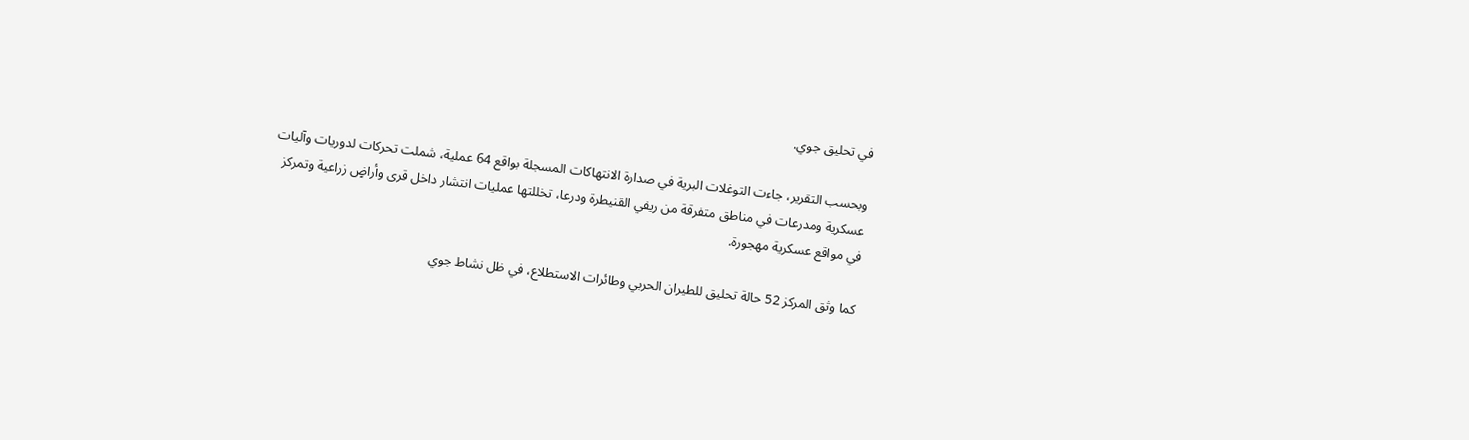في تحليق جوي.

وبحسب التقرير، جاءت التوغلات البرية في صدارة الانتهاكات المسجلة بواقع 64 عملية، شملت تحركات لدوريات وآليات عسكرية ومدرعات في مناطق متفرقة من ريفي القنيطرة ودرعا، تخللتها عمليات انتشار داخل قرى وأراضٍ زراعية وتمركز في مواقع عسكرية مهجورة.

كما وثق المركز 52 حالة تحليق للطيران الحربي وطائرات الاستطلاع، في ظل نشاط جوي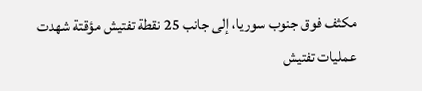مكثف فوق جنوب سوريا، إلى جانب 25 نقطة تفتيش مؤقتة شهدت عمليات تفتيش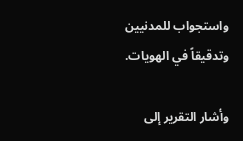واستجواب للمدنيين وتدقيقاً في الهويات.

وأشار التقرير إلى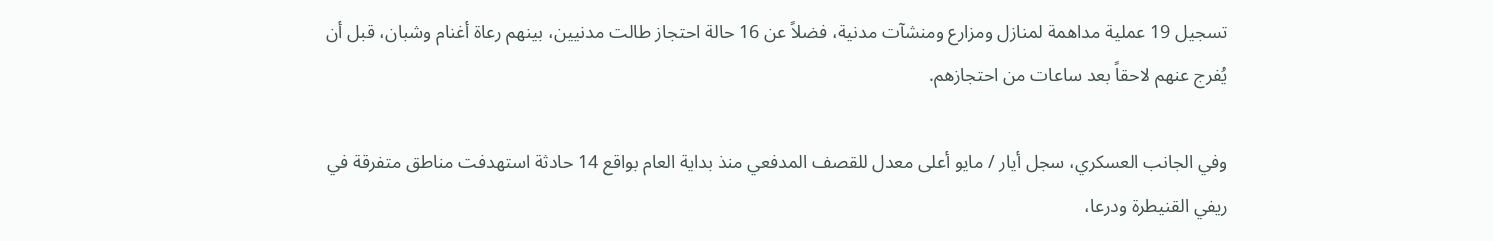تسجيل 19 عملية مداهمة لمنازل ومزارع ومنشآت مدنية، فضلاً عن 16 حالة احتجاز طالت مدنيين، بينهم رعاة أغنام وشبان، قبل أن يُفرج عنهم لاحقاً بعد ساعات من احتجازهم.

وفي الجانب العسكري، سجل أيار / مايو أعلى معدل للقصف المدفعي منذ بداية العام بواقع 14 حادثة استهدفت مناطق متفرقة في ريفي القنيطرة ودرعا،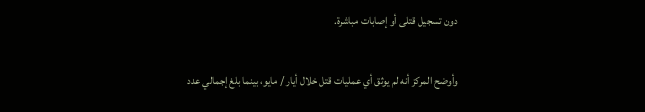دون تسجيل قتلى أو إصابات مباشرة.

وأوضح المركز أنه لم يوثق أي عمليات قتل خلال أيار / مايو، بينما بلغ إجمالي عدد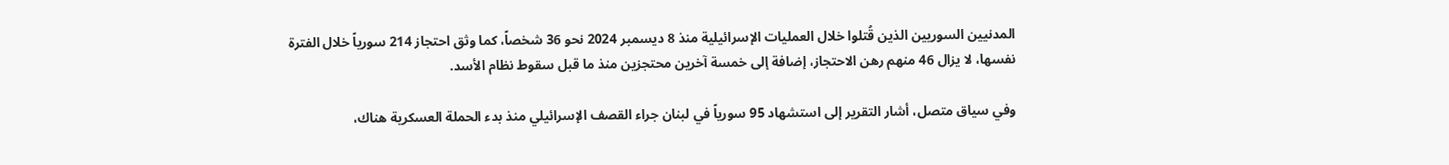المدنيين السوريين الذين قُتلوا خلال العمليات الإسرائيلية منذ 8 ديسمبر 2024 نحو 36 شخصاً، كما وثق احتجاز 214 سورياً خلال الفترة نفسها، لا يزال 46 منهم رهن الاحتجاز، إضافة إلى خمسة آخرين محتجزين منذ ما قبل سقوط نظام الأسد.

وفي سياق متصل، أشار التقرير إلى استشهاد 95 سورياً في لبنان جراء القصف الإسرائيلي منذ بدء الحملة العسكرية هناك،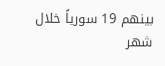بينهم 19 سورياً خلال شهر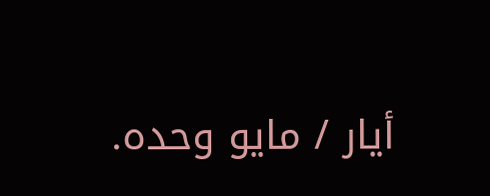أيار / مايو وحده.